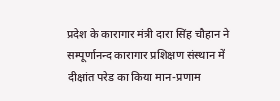प्रदेश के कारागार मंत्री दारा सिंह चौहान ने सम्पूर्णानन्द कारागार प्रशिक्षण संस्थान में दीक्षांत परेड का किया मान-प्रणाम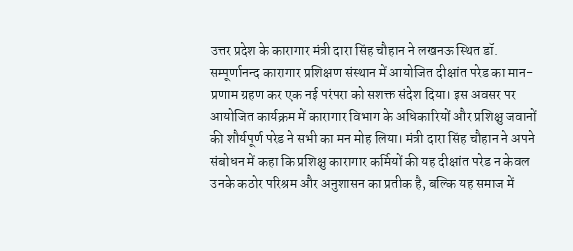उत्तर प्रदेश के कारागार मंत्री दारा सिंह चौहान ने लखनऊ स्थित डॉ. सम्पूर्णानन्द कारागार प्रशिक्षण संस्थान में आयोजित दीक्षांत परेड का मान-प्रणाम ग्रहण कर एक नई परंपरा को सशक्त संदेश दिया। इस अवसर पर आयोजित कार्यक्रम में कारागार विभाग के अधिकारियों और प्रशिक्षु जवानों की शौर्यपूर्ण परेड ने सभी का मन मोह लिया। मंत्री दारा सिंह चौहान ने अपने संबोधन में कहा कि प्रशिक्षु कारागार कर्मियों की यह दीक्षांत परेड न केवल उनके कठोर परिश्रम और अनुशासन का प्रतीक है, बल्कि यह समाज में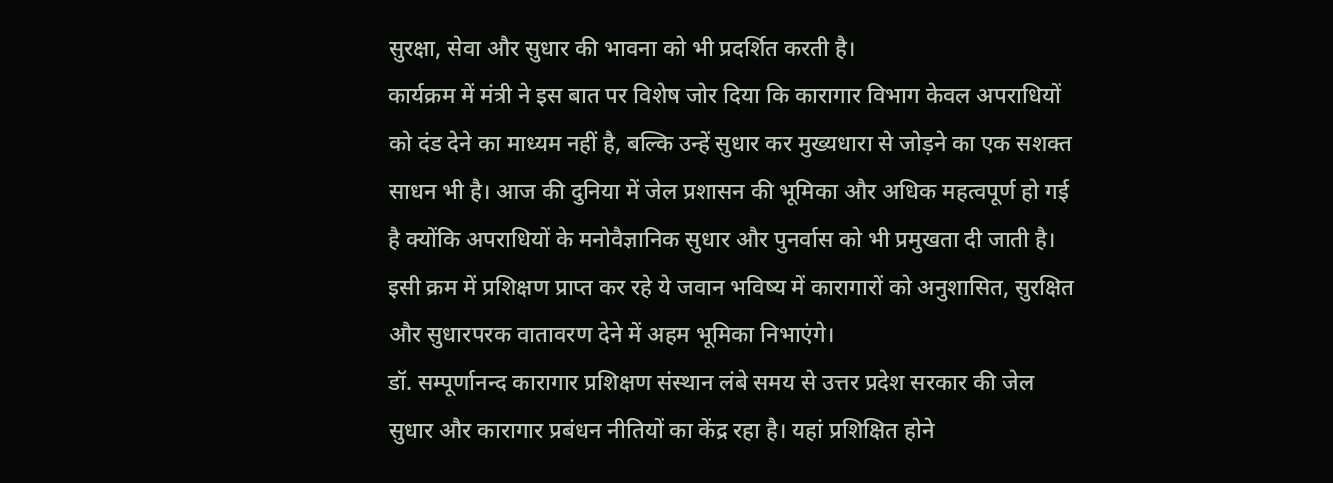सुरक्षा, सेवा और सुधार की भावना को भी प्रदर्शित करती है।
कार्यक्रम में मंत्री ने इस बात पर विशेष जोर दिया कि कारागार विभाग केवल अपराधियों को दंड देने का माध्यम नहीं है, बल्कि उन्हें सुधार कर मुख्यधारा से जोड़ने का एक सशक्त साधन भी है। आज की दुनिया में जेल प्रशासन की भूमिका और अधिक महत्वपूर्ण हो गई है क्योंकि अपराधियों के मनोवैज्ञानिक सुधार और पुनर्वास को भी प्रमुखता दी जाती है। इसी क्रम में प्रशिक्षण प्राप्त कर रहे ये जवान भविष्य में कारागारों को अनुशासित, सुरक्षित और सुधारपरक वातावरण देने में अहम भूमिका निभाएंगे।
डॉ. सम्पूर्णानन्द कारागार प्रशिक्षण संस्थान लंबे समय से उत्तर प्रदेश सरकार की जेल सुधार और कारागार प्रबंधन नीतियों का केंद्र रहा है। यहां प्रशिक्षित होने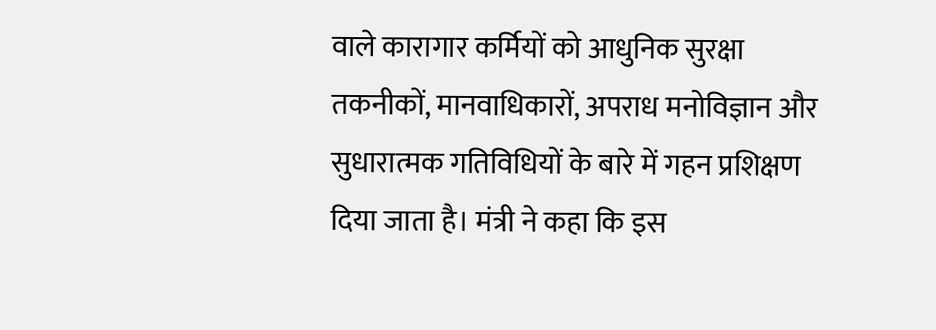वाले कारागार कर्मियों को आधुनिक सुरक्षा तकनीकों, मानवाधिकारों, अपराध मनोविज्ञान और सुधारात्मक गतिविधियों के बारे में गहन प्रशिक्षण दिया जाता है। मंत्री ने कहा कि इस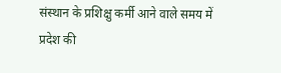संस्थान के प्रशिक्षु कर्मी आने वाले समय में प्रदेश की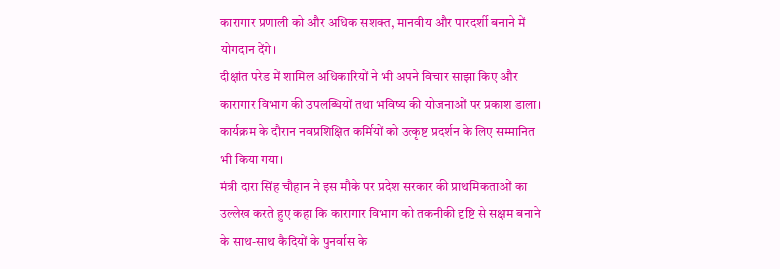कारागार प्रणाली को और अधिक सशक्त, मानवीय और पारदर्शी बनाने में योगदान देंगे।
दीक्षांत परेड में शामिल अधिकारियों ने भी अपने विचार साझा किए और कारागार विभाग की उपलब्धियों तथा भविष्य की योजनाओं पर प्रकाश डाला। कार्यक्रम के दौरान नवप्रशिक्षित कर्मियों को उत्कृष्ट प्रदर्शन के लिए सम्मानित भी किया गया।
मंत्री दारा सिंह चौहान ने इस मौके पर प्रदेश सरकार की प्राथमिकताओं का उल्लेख करते हुए कहा कि कारागार विभाग को तकनीकी दृष्टि से सक्षम बनाने के साथ-साथ कैदियों के पुनर्वास के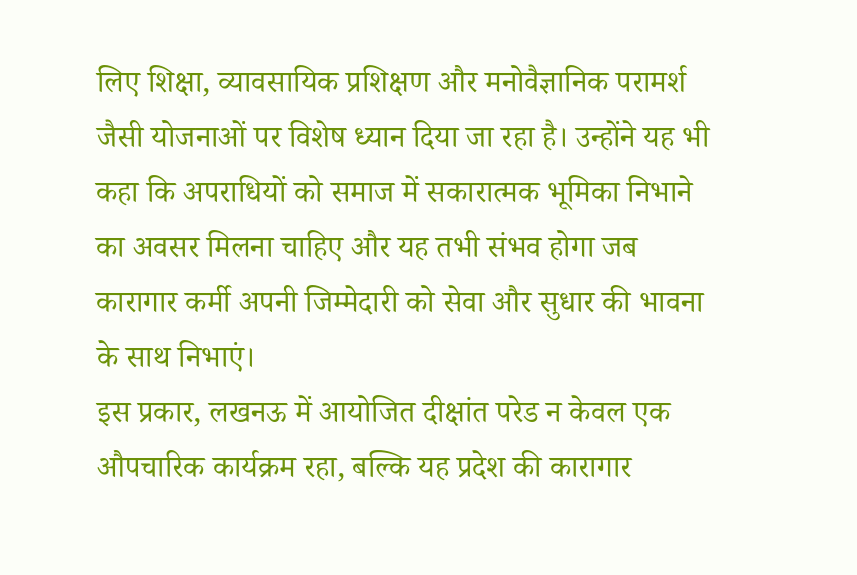लिए शिक्षा, व्यावसायिक प्रशिक्षण और मनोवैज्ञानिक परामर्श जैसी योजनाओं पर विशेष ध्यान दिया जा रहा है। उन्होंने यह भी कहा कि अपराधियों को समाज में सकारात्मक भूमिका निभाने का अवसर मिलना चाहिए और यह तभी संभव होगा जब कारागार कर्मी अपनी जिम्मेदारी को सेवा और सुधार की भावना के साथ निभाएं।
इस प्रकार, लखनऊ में आयोजित दीक्षांत परेड न केवल एक औपचारिक कार्यक्रम रहा, बल्कि यह प्रदेश की कारागार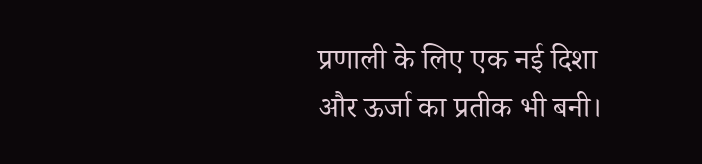प्रणाली के लिए एक नई दिशा और ऊर्जा का प्रतीक भी बनी।